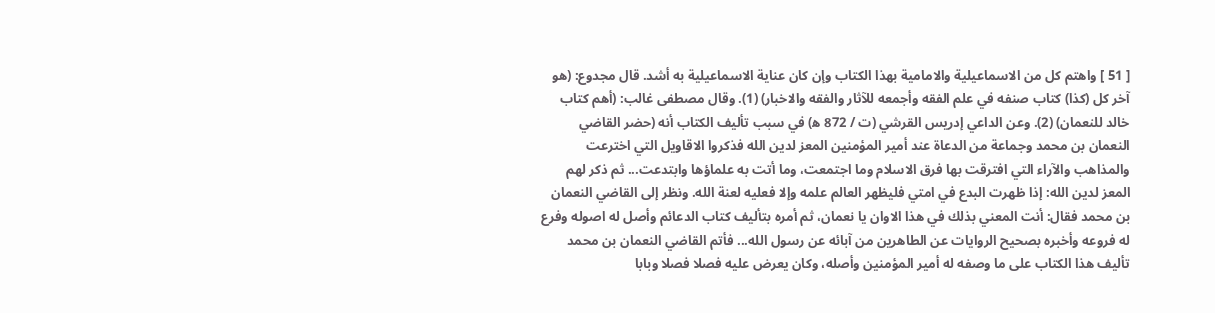[ 51 ] واهتم كل من الاسماعيلية والامامية بهذا الكتاب وإن كان عناية الاسماعيلية به أشد. قال مجدوع: (هو آخر كل (كذا) كتاب صنفه في علم الفقه وأجمعه للآثار والفقه والاخبار) (1). وقال مصطفى غالب: (أهم كتاب خالد للنعمان) (2). وعن الداعي إدريس القرشي (ت / 872 ه‍) في سبب تأليف الكتاب أنه (حضر القاضي النعمان بن محمد وجماعة من الدعاة عند أمير المؤمنين المعز لدين الله فذكروا الاقاويل التي اخترعت والمذاهب والآراء التي افترقت بها فرق الاسلام وما اجتمعت، وما أتت به علماؤها وابتدعت... ثم ذكر لهم المعز لدين الله: إذا ظهرت البدع في امتي فليظهر العالم علمه وإلا فعليه لعنة الله. ونظر إلى القاضي النعمان بن محمد فقال: أنت المعني بذلك في هذا الاوان يا نعمان، ثم أمره بتأليف كتاب الدعائم وأصل له اصوله وفرع له فروعه وأخبره بصحيح الروايات عن الطاهرين من آبائه عن رسول الله... فأتم القاضي النعمان بن محمد تأليف هذا الكتاب على ما وصفه له أمير المؤمنين وأصله، وكان يعرض عليه فصلا فصلا وبابا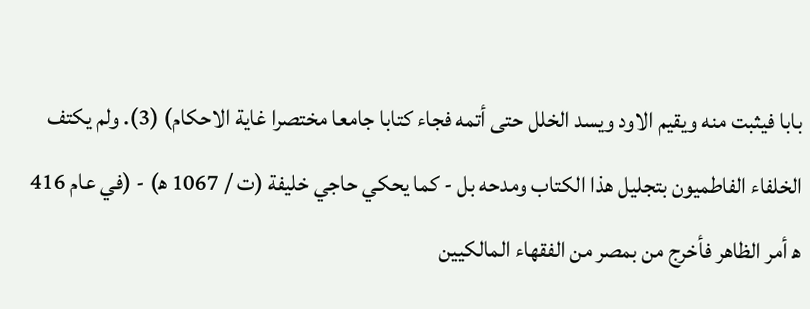بابا فيثبت منه ويقيم الاود ويسد الخلل حتى أتمه فجاء كتابا جامعا مختصرا غاية الاحكام) (3). ولم يكتف الخلفاء الفاطميون بتجليل هذا الكتاب ومدحه بل - كما يحكي حاجي خليفة (ت / 1067 ه‍) - (في عام 416 ه‍ أمر الظاهر فأخرج من بمصر من الفقهاء المالكيين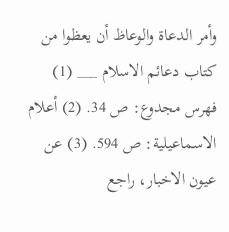وأمر الدعاة والوعاظ أن يعظوا من كتاب دعائم الاسلام ___ (1) فهرس مجدوع: ص 34. (2) أعلام الاسماعيلية: ص 594. (3) عن عيون الاخبار، راجع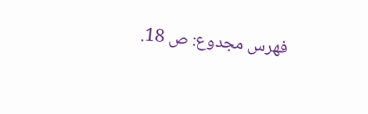فهرس مجدوع: ص 18.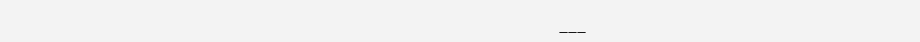___